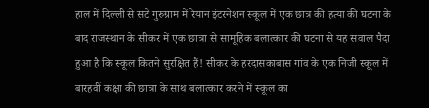हाल में दिल्ली से सटे गुरुग्राम में रेयान इंटरनेशन स्कूल में एक छात्र की हत्या की घटना के बाद राजस्थान के सीकर में एक छात्रा से सामूहिक बलात्कार की घटना से यह सवाल पैदा हुआ है कि स्कूल कितने सुरक्षित हैं! सीकर के हरदासकाबास गांव के एक निजी स्कूल में बारहवीं कक्षा की छात्रा के साथ बलात्कार करने में स्कूल का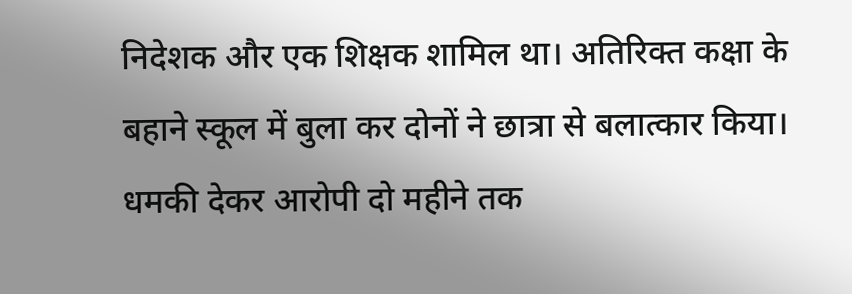निदेशक और एक शिक्षक शामिल था। अतिरिक्त कक्षा के बहाने स्कूल में बुला कर दोनों ने छात्रा से बलात्कार किया। धमकी देकर आरोपी दो महीने तक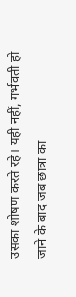उसका शोषण करते रहे। यही नहीं, गर्भवती हो जाने के बाद जब छात्रा का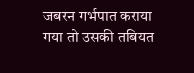जबरन गर्भपात कराया गया तो उसकी तबियत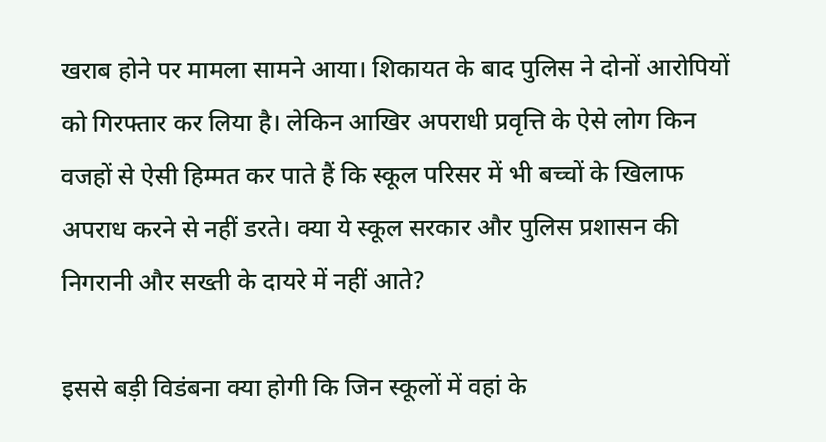खराब होने पर मामला सामने आया। शिकायत के बाद पुलिस ने दोनों आरोपियों को गिरफ्तार कर लिया है। लेकिन आखिर अपराधी प्रवृत्ति के ऐसे लोग किन वजहों से ऐसी हिम्मत कर पाते हैं कि स्कूल परिसर में भी बच्चों के खिलाफ अपराध करने से नहीं डरते। क्या ये स्कूल सरकार और पुलिस प्रशासन की निगरानी और सख्ती के दायरे में नहीं आते?

इससे बड़ी विडंबना क्या होगी कि जिन स्कूलों में वहां के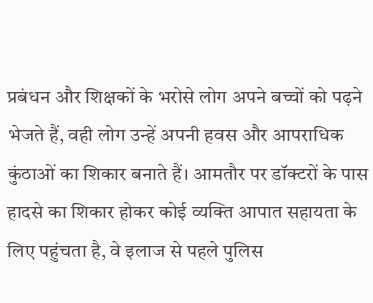प्रबंधन और शिक्षकों के भरोसे लोग अपने बच्चों को पढ़ने भेजते हैं, वही लोग उन्हें अपनी हवस और आपराधिक कुंठाओं का शिकार बनाते हैं। आमतौर पर डॉक्टरों के पास हादसे का शिकार होकर कोई व्यक्ति आपात सहायता के लिए पहुंचता है, वे इलाज से पहले पुलिस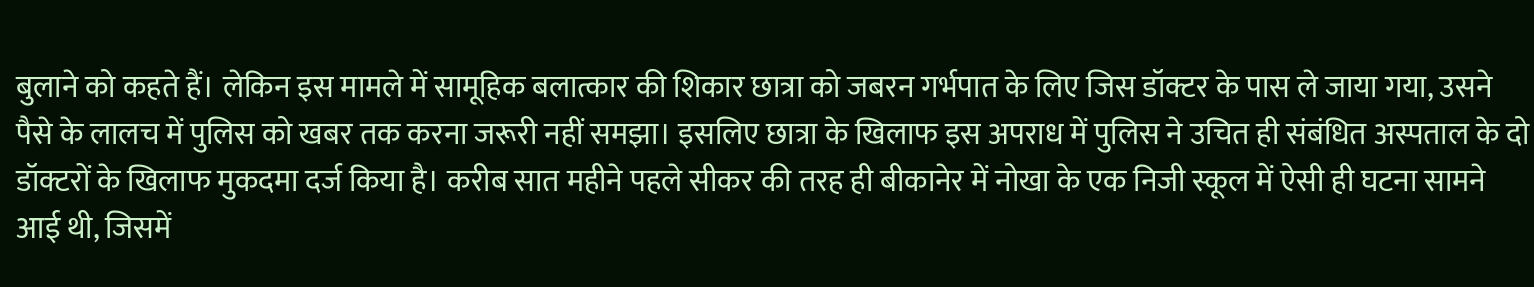बुलाने को कहते हैं। लेकिन इस मामले में सामूहिक बलात्कार की शिकार छात्रा को जबरन गर्भपात के लिए जिस डॉक्टर के पास ले जाया गया, उसने पैसे के लालच में पुलिस को खबर तक करना जरूरी नहीं समझा। इसलिए छात्रा के खिलाफ इस अपराध में पुलिस ने उचित ही संबंधित अस्पताल के दो डॉक्टरों के खिलाफ मुकदमा दर्ज किया है। करीब सात महीने पहले सीकर की तरह ही बीकानेर में नोखा के एक निजी स्कूल में ऐसी ही घटना सामने आई थी, जिसमें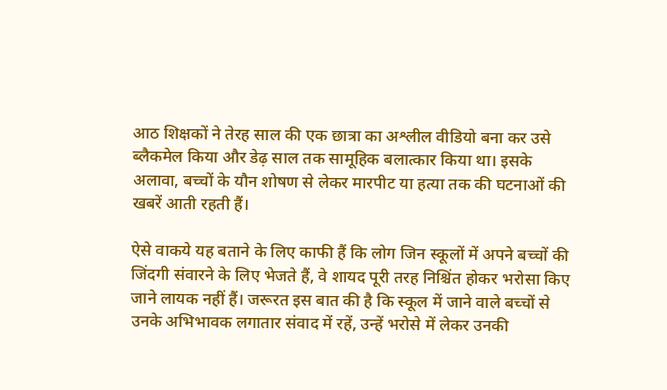आठ शिक्षकों ने तेरह साल की एक छात्रा का अश्लील वीडियो बना कर उसे ब्लैकमेल किया और डेढ़ साल तक सामूहिक बलात्कार किया था। इसके अलावा, बच्चों के यौन शोषण से लेकर मारपीट या हत्या तक की घटनाओं की खबरें आती रहती हैं।

ऐसे वाकये यह बताने के लिए काफी हैं कि लोग जिन स्कूलों में अपने बच्चों की जिंदगी संवारने के लिए भेजते हैं, वे शायद पूरी तरह निश्चिंत होकर भरोसा किए जाने लायक नहीं हैं। जरूरत इस बात की है कि स्कूल में जाने वाले बच्चों से उनके अभिभावक लगातार संवाद में रहें, उन्हें भरोसे में लेकर उनकी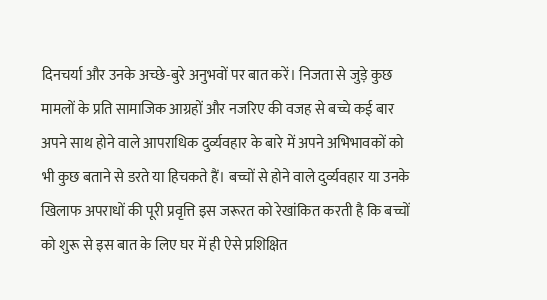दिनचर्या और उनके अच्छे-बुरे अनुभवों पर बात करें। निजता से जुड़े कुछ मामलों के प्रति सामाजिक आग्रहों और नजरिए की वजह से बच्चे कई बार अपने साथ होने वाले आपराधिक दुर्व्यवहार के बारे में अपने अभिभावकों को भी कुछ बताने से डरते या हिचकते हैं। बच्चों से होने वाले दुर्व्यवहार या उनके खिलाफ अपराधों की पूरी प्रवृत्ति इस जरूरत को रेखांकित करती है कि बच्चों को शुरू से इस बात के लिए घर में ही ऐसे प्रशिक्षित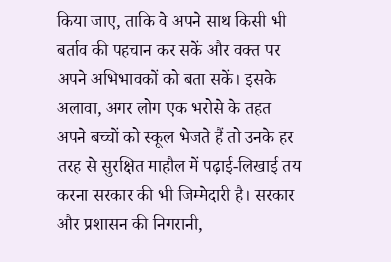किया जाए, ताकि वे अपने साथ किसी भी बर्ताव की पहचान कर सकें और वक्त पर अपने अभिभावकों को बता सकें। इसके अलावा, अगर लोग एक भरोसे के तहत अपने बच्चों को स्कूल भेजते हैं तो उनके हर तरह से सुरक्षित माहौल में पढ़ाई-लिखाई तय करना सरकार की भी जिम्मेदारी है। सरकार और प्रशासन की निगरानी,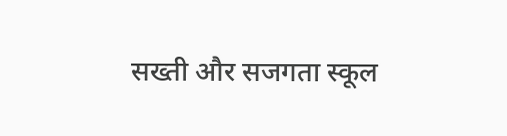सख्ती और सजगता स्कूल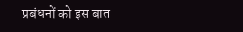प्रबंधनों को इस बात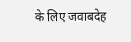के लिए जवाबदेह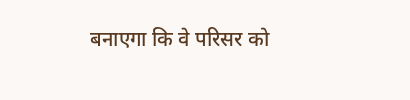बनाएगा कि वे परिसर को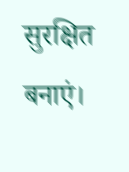सुरक्षित बनाएं।